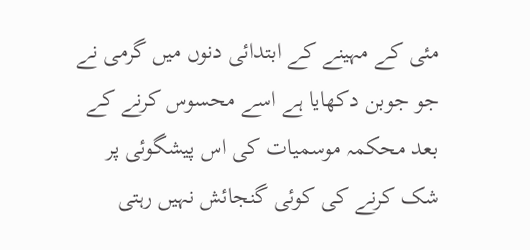مئی کے مہینے کے ابتدائی دنوں میں گرمی نے جو جوبن دکھایا ہے اسے محسوس کرنے کے بعد محکمہ موسمیات کی اس پیشگوئی پر شک کرنے کی کوئی گنجائش نہیں رہتی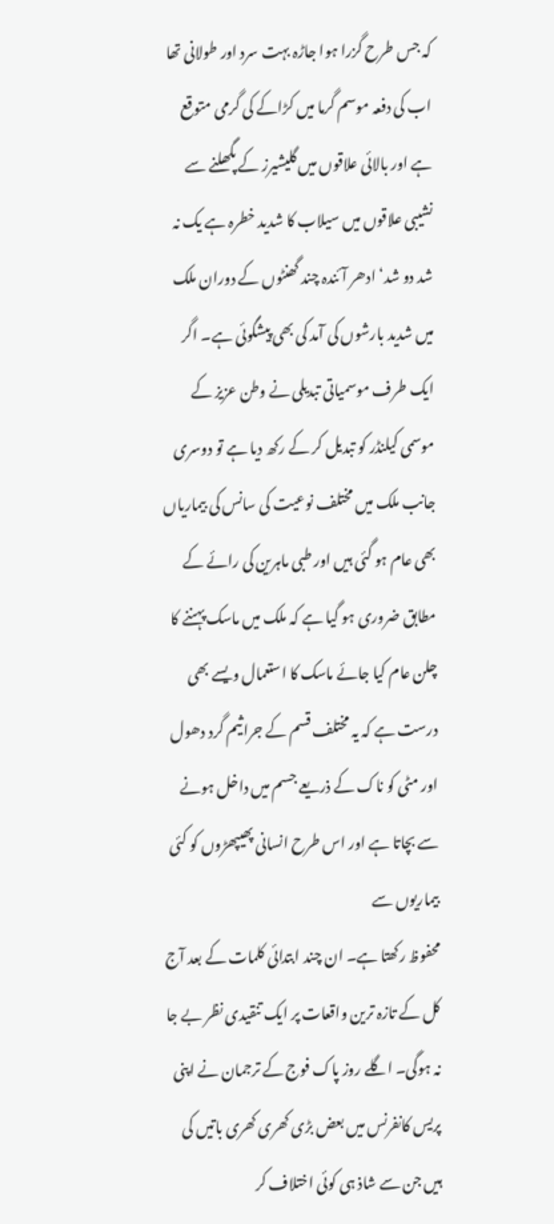کہ جس طرح گزرا ہوا جاڑہ بہت سرد اور طولانی تھا اب کی دفعہ موسم گرما میں کڑاکے کی گرمی متوقع ہے اور بالائی علاقوں میں گلیشیرز کے پگھلنے سے نشیبی علاقوں میں سیلاب کا شدید خطرہ ہے یک نہ شد دو شد‘ ادھر آئندہ چند گھنٹوں کے دوران ملک میں شدید بارشوں کی آمد کی بھی پیشگوئی ہے۔ اگر ایک طرف موسمیاتی تبدیلی نے وطن عزیز کے موسمی کیلنڈر کو تبدیل کر کے رکھ دیا ہے تو دوسری جانب ملک میں مختلف نوعیت کی سانس کی بیماریاں بھی عام ہو گئی ہیں اور طبی ماہرین کی رائے کے مطابق ضروری ہو گیا ہے کہ ملک میں ماسک پہننے کا چلن عام کیا جائے ماسک کا استعمال ویسے بھی درست ہے کہ یہ مختلف قسم کے جراثیم گرد دھول اور مٹی کو ناک کے ذریعے جسم میں داخل ہونے سے بچاتا ہے اور اس طرح انسانی پھیپھڑوں کو کئی بیماریوں سے
محفوظ رکھتا ہے۔ ان چند ابتدائی کلمات کے بعد آج کل کے تازہ ترین واقعات پر ایک تنقیدی نظر بے جا نہ ہوگی۔ اگلے روز پاک فوج کے ترجمان نے اپنی پریس کانفرنس میں بعض بڑی کھری کھری باتیں کی ہیں جن سے شاذ ہی کوئی اختلاف کر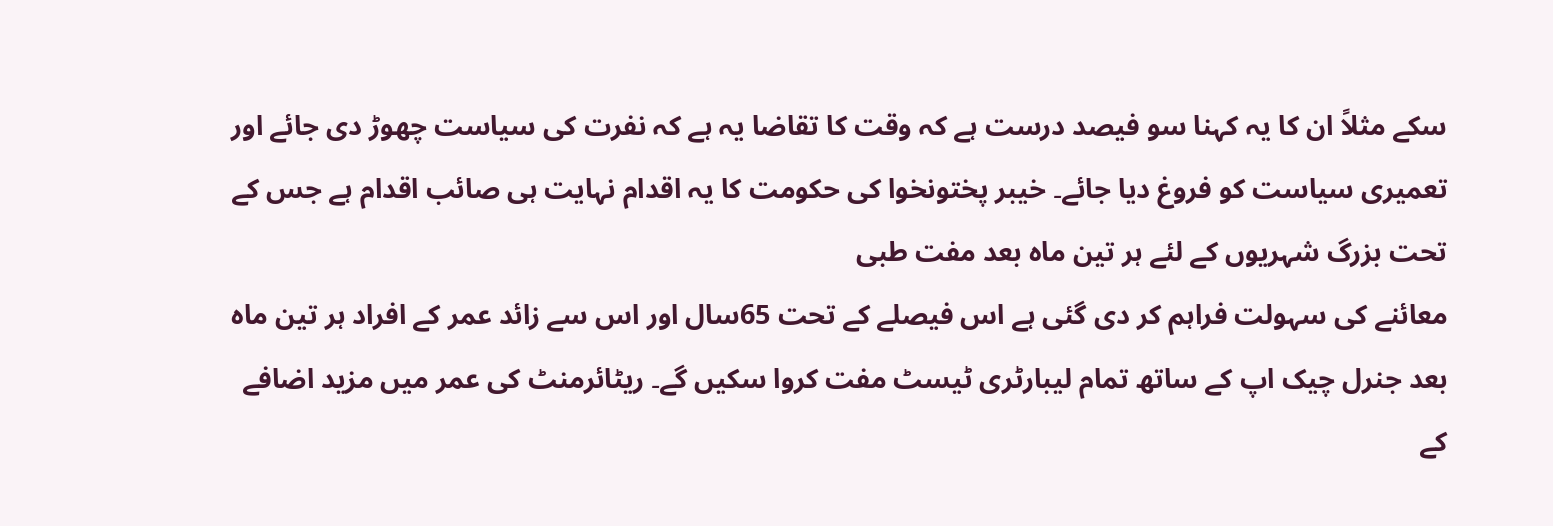سکے مثلاً ان کا یہ کہنا سو فیصد درست ہے کہ وقت کا تقاضا یہ ہے کہ نفرت کی سیاست چھوڑ دی جائے اور تعمیری سیاست کو فروغ دیا جائے۔ خیبر پختونخوا کی حکومت کا یہ اقدام نہایت ہی صائب اقدام ہے جس کے تحت بزرگ شہریوں کے لئے ہر تین ماہ بعد مفت طبی
معائنے کی سہولت فراہم کر دی گئی ہے اس فیصلے کے تحت 65سال اور اس سے زائد عمر کے افراد ہر تین ماہ بعد جنرل چیک اپ کے ساتھ تمام لیبارٹری ٹیسٹ مفت کروا سکیں گے۔ ریٹائرمنٹ کی عمر میں مزید اضافے کے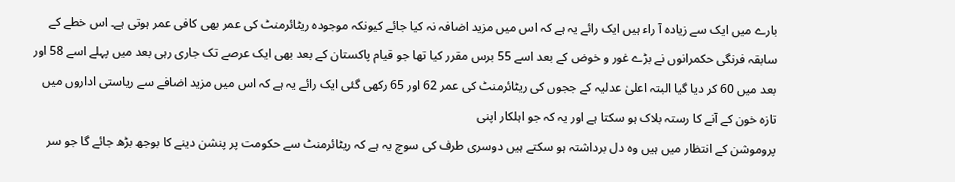بارے میں ایک سے زیادہ آ راء ہیں ایک رائے یہ ہے کہ اس میں مزید اضافہ نہ کیا جائے کیونکہ موجودہ ریٹائرمنٹ کی عمر بھی کافی عمر ہوتی ہے۔ اس خطے کے سابقہ فرنگی حکمرانوں نے بڑے غور و خوض کے بعد اسے 55 برس مقرر کیا تھا جو قیام پاکستان کے بعد بھی ایک عرصے تک جاری رہی بعد میں پہلے اسے 58 اور بعد میں 60 کر دیا گیا البتہ اعلیٰ عدلیہ کے ججوں کی ریٹائرمنٹ کی عمر 62 اور 65 رکھی گئی ایک رائے یہ ہے کہ اس میں مزید اضافے سے ریاستی اداروں میں تازہ خون کے آنے کا رستہ بلاک ہو سکتا ہے اور یہ کہ جو اہلکار اپنی
پروموشن کے انتظار میں ہیں وہ دل برداشتہ ہو سکتے ہیں دوسری طرف کی سوچ یہ ہے کہ ریٹائرمنٹ سے حکومت پر پنشن دینے کا بوجھ بڑھ جائے گا جو سر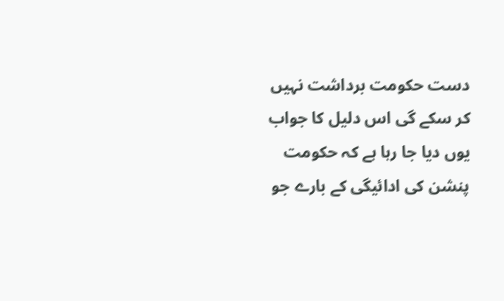دست حکومت برداشت نہیں کر سکے گی اس دلیل کا جواب یوں دیا جا رہا ہے کہ حکومت پنشن کی ادائیگی کے بارے جو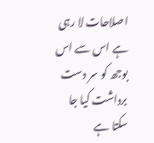اصلاحات لا رہی ہے اس سے اس بوجھ کو سر دست برداشت کیا جا سکتا ہے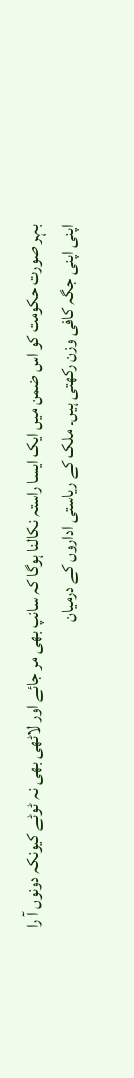بہر صورت حکومت کو اس ضمن میں ایک ایسا راستہ نکالنا ہوگا کہ سانپ بھی مر جائے اور لاٹھی بھی نہ ٹوٹے کیونکہ دونوں آ را اپنی اپنی جگہ کافی وزن رکھتی ہیں۔ ملک کے ریاستی اداروں کے درمیان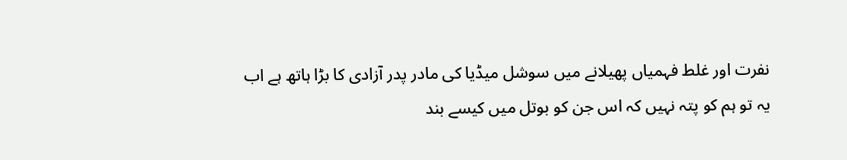نفرت اور غلط فہمیاں پھیلانے میں سوشل میڈیا کی مادر پدر آزادی کا بڑا ہاتھ ہے اب یہ تو ہم کو پتہ نہیں کہ اس جن کو بوتل میں کیسے بند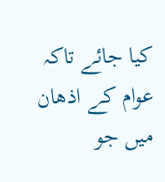کیا جائے تاکہ عوام کے اذھان میں جو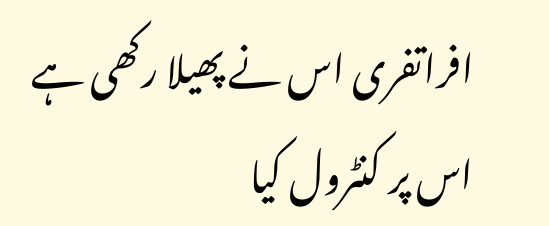افراتفری اس نے پھیلا رکھی ہے اس پر کنٹرول کیا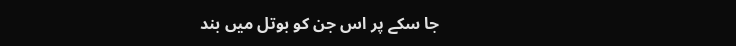جا سکے پر اس جن کو بوتل میں بند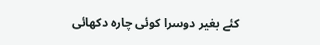کئے بغیر دوسرا کوئی چارہ دکھائی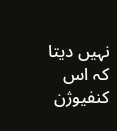نہیں دیتا کہ اس کنفیوژن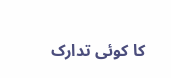کا کوئی تدارک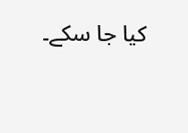کیا جا سکے۔